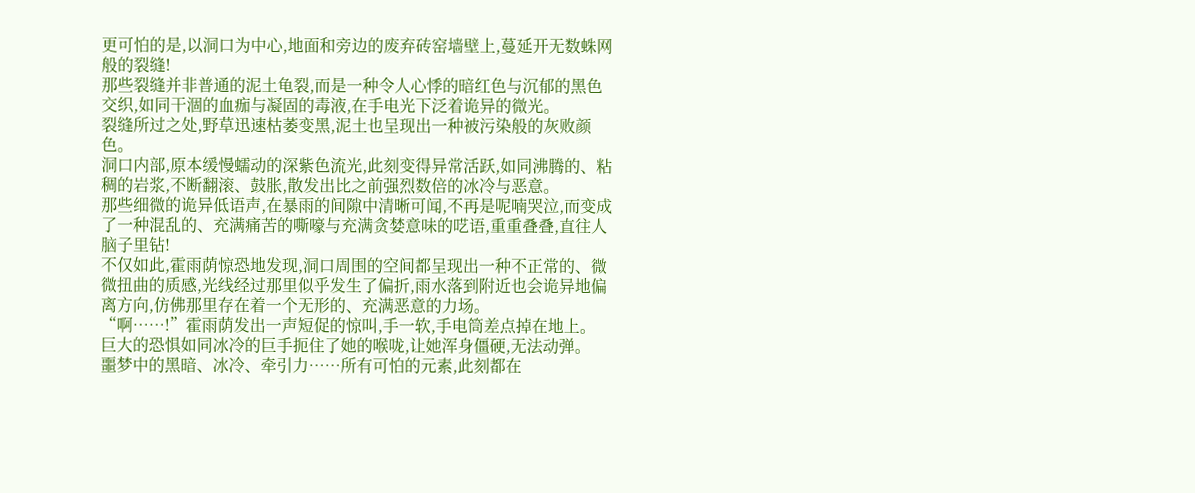更可怕的是,以洞口为中心,地面和旁边的废弃砖窑墙壁上,蔓延开无数蛛网般的裂缝!
那些裂缝并非普通的泥土龟裂,而是一种令人心悸的暗红色与沉郁的黑色交织,如同干涸的血痂与凝固的毒液,在手电光下泛着诡异的微光。
裂缝所过之处,野草迅速枯萎变黑,泥土也呈现出一种被污染般的灰败颜色。
洞口内部,原本缓慢蠕动的深紫色流光,此刻变得异常活跃,如同沸腾的、粘稠的岩浆,不断翻滚、鼓胀,散发出比之前强烈数倍的冰冷与恶意。
那些细微的诡异低语声,在暴雨的间隙中清晰可闻,不再是呢喃哭泣,而变成了一种混乱的、充满痛苦的嘶嚎与充满贪婪意味的呓语,重重叠叠,直往人脑子里钻!
不仅如此,霍雨荫惊恐地发现,洞口周围的空间都呈现出一种不正常的、微微扭曲的质感,光线经过那里似乎发生了偏折,雨水落到附近也会诡异地偏离方向,仿佛那里存在着一个无形的、充满恶意的力场。
“啊……!”霍雨荫发出一声短促的惊叫,手一软,手电筒差点掉在地上。
巨大的恐惧如同冰冷的巨手扼住了她的喉咙,让她浑身僵硬,无法动弹。
噩梦中的黑暗、冰冷、牵引力……所有可怕的元素,此刻都在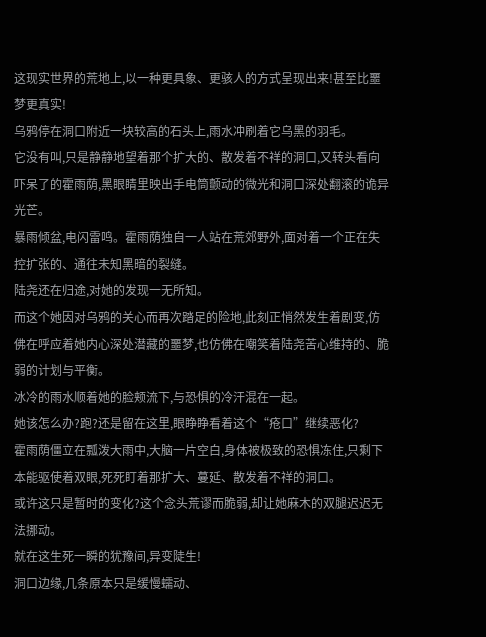这现实世界的荒地上,以一种更具象、更骇人的方式呈现出来!甚至比噩梦更真实!
乌鸦停在洞口附近一块较高的石头上,雨水冲刷着它乌黑的羽毛。
它没有叫,只是静静地望着那个扩大的、散发着不祥的洞口,又转头看向吓呆了的霍雨荫,黑眼睛里映出手电筒颤动的微光和洞口深处翻滚的诡异光芒。
暴雨倾盆,电闪雷鸣。霍雨荫独自一人站在荒郊野外,面对着一个正在失控扩张的、通往未知黑暗的裂缝。
陆尧还在归途,对她的发现一无所知。
而这个她因对乌鸦的关心而再次踏足的险地,此刻正悄然发生着剧变,仿佛在呼应着她内心深处潜藏的噩梦,也仿佛在嘲笑着陆尧苦心维持的、脆弱的计划与平衡。
冰冷的雨水顺着她的脸颊流下,与恐惧的冷汗混在一起。
她该怎么办?跑?还是留在这里,眼睁睁看着这个“疮口”继续恶化?
霍雨荫僵立在瓢泼大雨中,大脑一片空白,身体被极致的恐惧冻住,只剩下本能驱使着双眼,死死盯着那扩大、蔓延、散发着不祥的洞口。
或许这只是暂时的变化?这个念头荒谬而脆弱,却让她麻木的双腿迟迟无法挪动。
就在这生死一瞬的犹豫间,异变陡生!
洞口边缘,几条原本只是缓慢蠕动、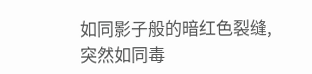如同影子般的暗红色裂缝,突然如同毒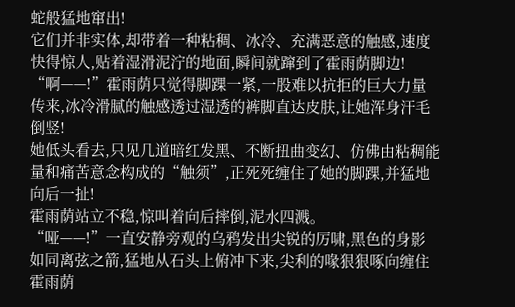蛇般猛地窜出!
它们并非实体,却带着一种粘稠、冰冷、充满恶意的触感,速度快得惊人,贴着湿滑泥泞的地面,瞬间就蹿到了霍雨荫脚边!
“啊——!”霍雨荫只觉得脚踝一紧,一股难以抗拒的巨大力量传来,冰冷滑腻的触感透过湿透的裤脚直达皮肤,让她浑身汗毛倒竖!
她低头看去,只见几道暗红发黑、不断扭曲变幻、仿佛由粘稠能量和痛苦意念构成的“触须”,正死死缠住了她的脚踝,并猛地向后一扯!
霍雨荫站立不稳,惊叫着向后摔倒,泥水四溅。
“哑——!”一直安静旁观的乌鸦发出尖锐的厉啸,黑色的身影如同离弦之箭,猛地从石头上俯冲下来,尖利的喙狠狠啄向缠住霍雨荫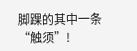脚踝的其中一条“触须”!